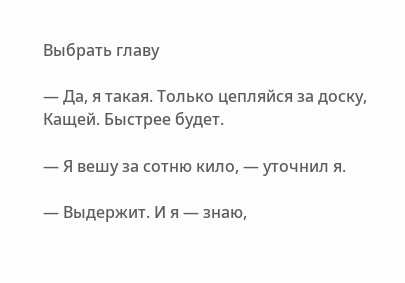Выбрать главу

— Да, я такая. Только цепляйся за доску, Кащей. Быстрее будет.

— Я вешу за сотню кило, — уточнил я.

— Выдержит. И я — знаю,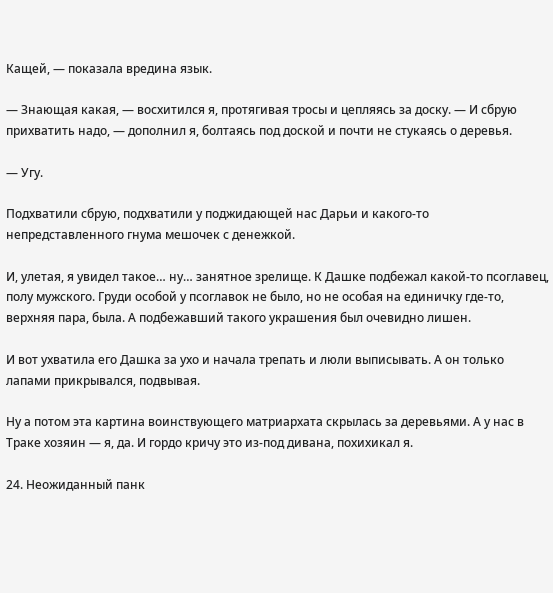Кащей, — показала вредина язык.

— Знающая какая, — восхитился я, протягивая тросы и цепляясь за доску. — И сбрую прихватить надо, — дополнил я, болтаясь под доской и почти не стукаясь о деревья.

— Угу.

Подхватили сбрую, подхватили у поджидающей нас Дарьи и какого-то непредставленного гнума мешочек с денежкой.

И, улетая, я увидел такое… ну… занятное зрелище. К Дашке подбежал какой-то псоглавец, полу мужского. Груди особой у псоглавок не было, но не особая на единичку где-то, верхняя пара, была. А подбежавший такого украшения был очевидно лишен.

И вот ухватила его Дашка за ухо и начала трепать и люли выписывать. А он только лапами прикрывался, подвывая.

Ну а потом эта картина воинствующего матриархата скрылась за деревьями. А у нас в Траке хозяин — я, да. И гордо кричу это из-под дивана, похихикал я.

24. Неожиданный панк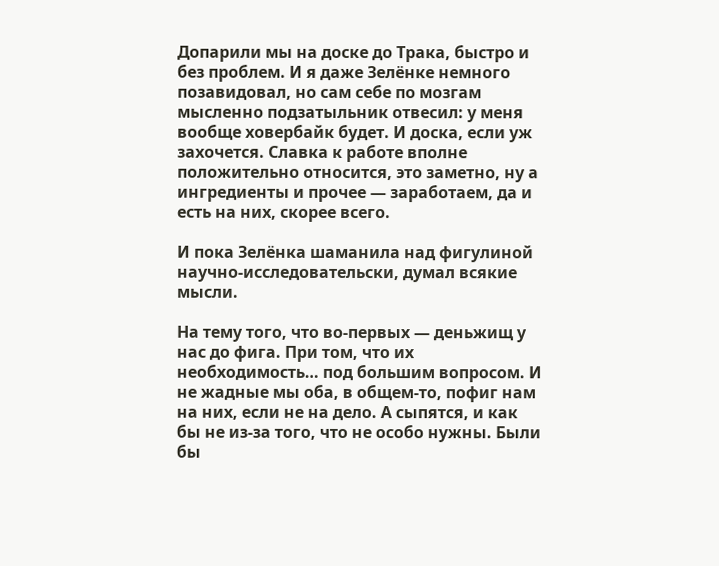Допарили мы на доске до Трака, быстро и без проблем. И я даже Зелёнке немного позавидовал, но сам себе по мозгам мысленно подзатыльник отвесил: у меня вообще ховербайк будет. И доска, если уж захочется. Славка к работе вполне положительно относится, это заметно, ну а ингредиенты и прочее — заработаем, да и есть на них, скорее всего.

И пока Зелёнка шаманила над фигулиной научно-исследовательски, думал всякие мысли.

На тему того, что во-первых — деньжищ у нас до фига. При том, что их необходимость… под большим вопросом. И не жадные мы оба, в общем-то, пофиг нам на них, если не на дело. А сыпятся, и как бы не из-за того, что не особо нужны. Были бы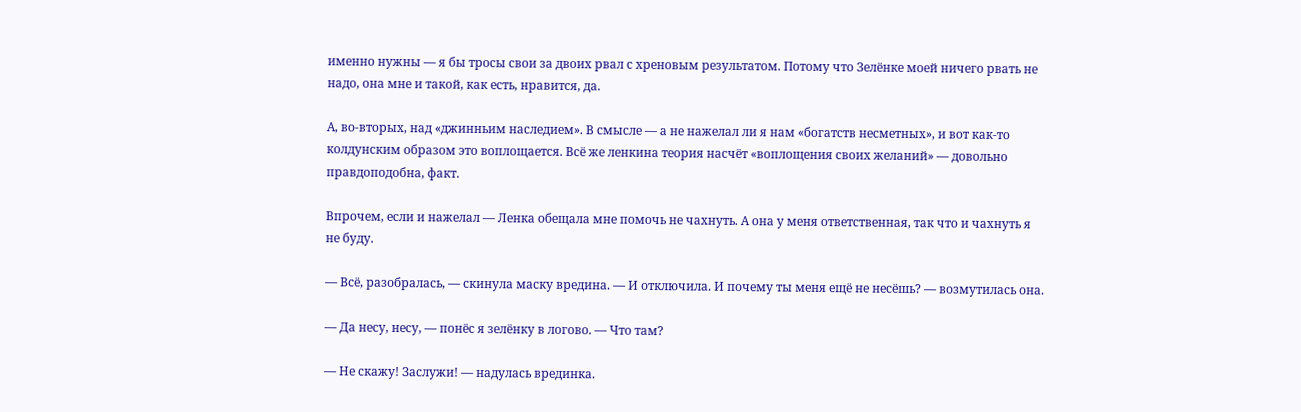именно нужны — я бы тросы свои за двоих рвал с хреновым результатом. Потому что Зелёнке моей ничего рвать не надо, она мне и такой, как есть, нравится, да.

А, во-вторых, над «джинньим наследием». В смысле — а не нажелал ли я нам «богатств несметных», и вот как-то колдунским образом это воплощается. Всё же ленкина теория насчёт «воплощения своих желаний» — довольно правдоподобна, факт.

Впрочем, если и нажелал — Ленка обещала мне помочь не чахнуть. А она у меня ответственная, так что и чахнуть я не буду.

— Всё, разобралась, — скинула маску вредина. — И отключила. И почему ты меня ещё не несёшь? — возмутилась она.

— Да несу, несу, — понёс я зелёнку в логово. — Что там?

— Не скажу! Заслужи! — надулась врединка.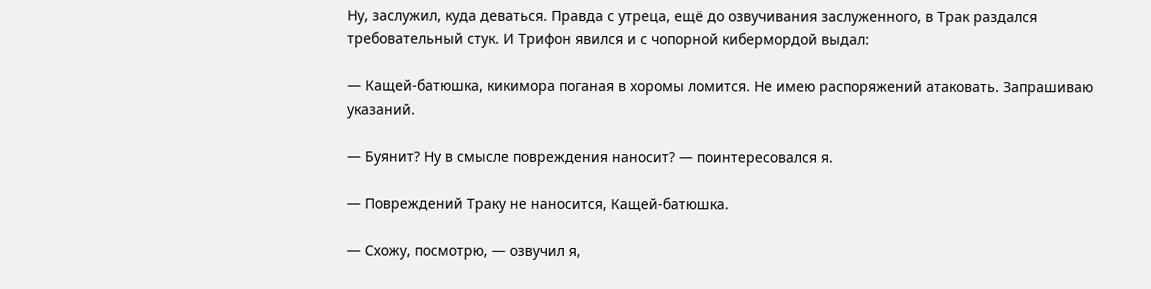Ну, заслужил, куда деваться. Правда с утреца, ещё до озвучивания заслуженного, в Трак раздался требовательный стук. И Трифон явился и с чопорной кибермордой выдал:

— Кащей-батюшка, кикимора поганая в хоромы ломится. Не имею распоряжений атаковать. Запрашиваю указаний.

— Буянит? Ну в смысле повреждения наносит? — поинтересовался я.

— Повреждений Траку не наносится, Кащей-батюшка.

— Схожу, посмотрю, — озвучил я,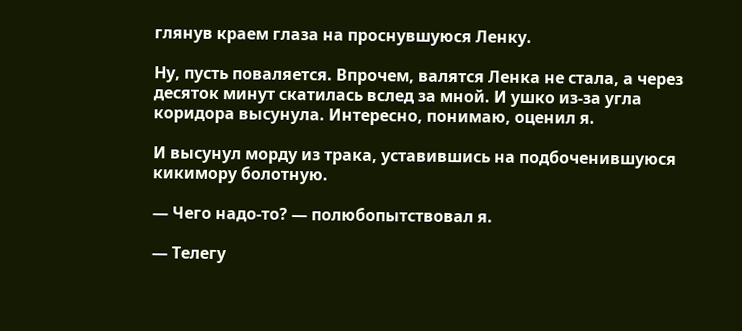глянув краем глаза на проснувшуюся Ленку.

Ну, пусть поваляется. Впрочем, валятся Ленка не стала, а через десяток минут скатилась вслед за мной. И ушко из-за угла коридора высунула. Интересно, понимаю, оценил я.

И высунул морду из трака, уставившись на подбоченившуюся кикимору болотную.

— Чего надо-то? — полюбопытствовал я.

— Телегу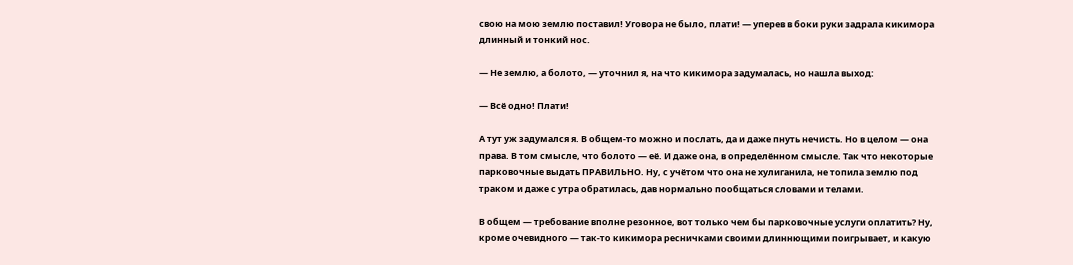свою на мою землю поставил! Уговора не было, плати! — уперев в боки руки задрала кикимора длинный и тонкий нос.

— Не землю, а болото, — уточнил я, на что кикимора задумалась, но нашла выход:

— Всё одно! Плати!

А тут уж задумался я. В общем-то можно и послать, да и даже пнуть нечисть. Но в целом — она права. В том смысле, что болото — её. И даже она, в определённом смысле. Так что некоторые парковочные выдать ПРАВИЛЬНО. Ну, с учётом что она не хулиганила, не топила землю под траком и даже с утра обратилась, дав нормально пообщаться словами и телами.

В общем — требование вполне резонное, вот только чем бы парковочные услуги оплатить? Ну, кроме очевидного — так-то кикимора ресничками своими длиннющими поигрывает, и какую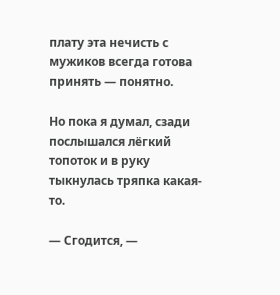плату эта нечисть с мужиков всегда готова принять — понятно.

Но пока я думал, сзади послышался лёгкий топоток и в руку тыкнулась тряпка какая-то.

— Сгодится, —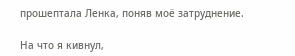прошептала Ленка, поняв моё затруднение.

На что я кивнул,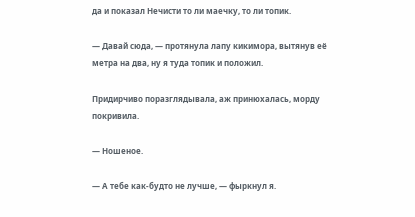да и показал Нечисти то ли маечку, то ли топик.

— Давай сюда, — протянула лапу кикимора, вытянув её метра на два, ну я туда топик и положил.

Придирчиво поразглядывала, аж принюхалась, морду покривила.

— Ношеное.

— А тебе как-будто не лучше, — фыркнул я.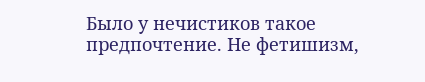Было у нечистиков такое предпочтение. Не фетишизм,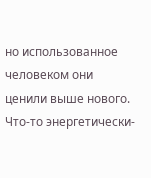но использованное человеком они ценили выше нового. Что-то энергетически-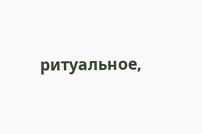ритуальное,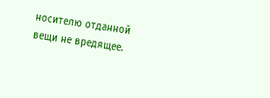носителю отданной вещи не вредящее.